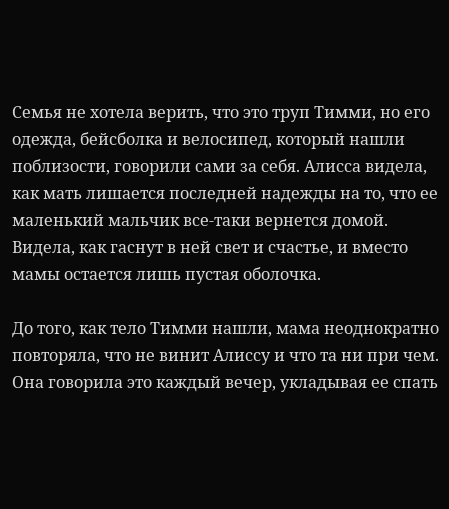Семья не хотела верить, что это труп Тимми, но его одежда, бейсболка и велосипед, который нашли поблизости, говорили сами за себя. Алисса видела, как мать лишается последней надежды на то, что ее маленький мальчик все-таки вернется домой. Видела, как гаснут в ней свет и счастье, и вместо мамы остается лишь пустая оболочка.

До того, как тело Тимми нашли, мама неоднократно повторяла, что не винит Алиссу и что та ни при чем. Она говорила это каждый вечер, укладывая ее спать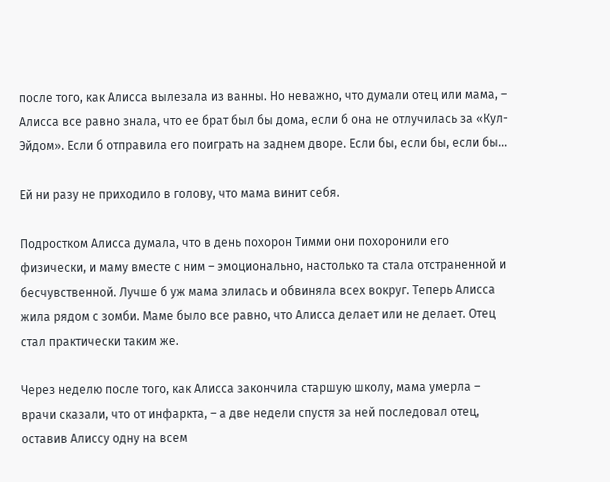после того, как Алисса вылезала из ванны. Но неважно, что думали отец или мама, – Алисса все равно знала, что ее брат был бы дома, если б она не отлучилась за «Кул-Эйдом». Если б отправила его поиграть на заднем дворе. Если бы, если бы, если бы…

Ей ни разу не приходило в голову, что мама винит себя.

Подростком Алисса думала, что в день похорон Тимми они похоронили его физически, и маму вместе с ним – эмоционально, настолько та стала отстраненной и бесчувственной. Лучше б уж мама злилась и обвиняла всех вокруг. Теперь Алисса жила рядом с зомби. Маме было все равно, что Алисса делает или не делает. Отец стал практически таким же.

Через неделю после того, как Алисса закончила старшую школу, мама умерла – врачи сказали, что от инфаркта, – а две недели спустя за ней последовал отец, оставив Алиссу одну на всем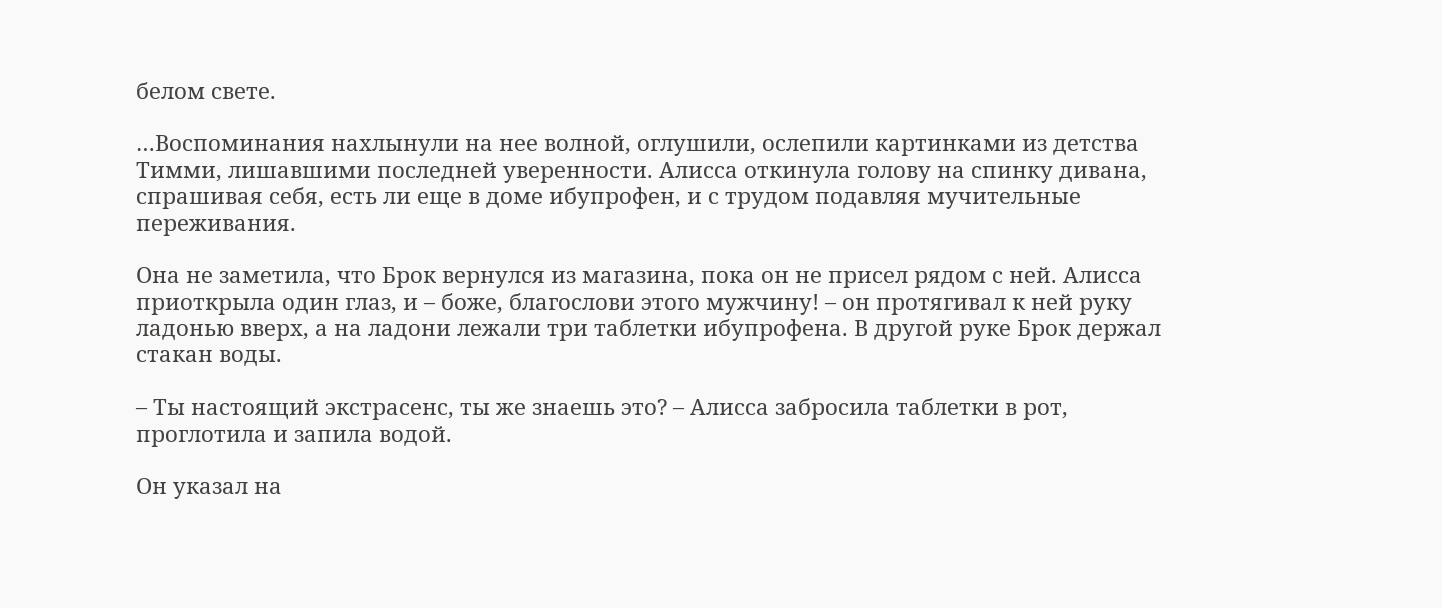белом свете.

…Воспоминания нахлынули на нее волной, оглушили, ослепили картинками из детства Тимми, лишавшими последней уверенности. Алисса откинула голову на спинку дивана, спрашивая себя, есть ли еще в доме ибупрофен, и с трудом подавляя мучительные переживания.

Она не заметила, что Брок вернулся из магазина, пока он не присел рядом с ней. Алисса приоткрыла один глаз, и – боже, благослови этого мужчину! – он протягивал к ней руку ладонью вверх, а на ладони лежали три таблетки ибупрофена. В другой руке Брок держал стакан воды.

– Ты настоящий экстрасенс, ты же знаешь это? – Алисса забросила таблетки в рот, проглотила и запила водой.

Он указал на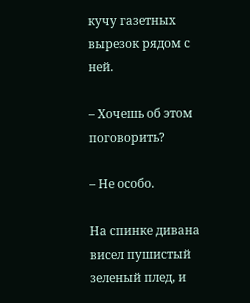кучу газетных вырезок рядом с ней.

– Хочешь об этом поговорить?

– Не особо.

На спинке дивана висел пушистый зеленый плед, и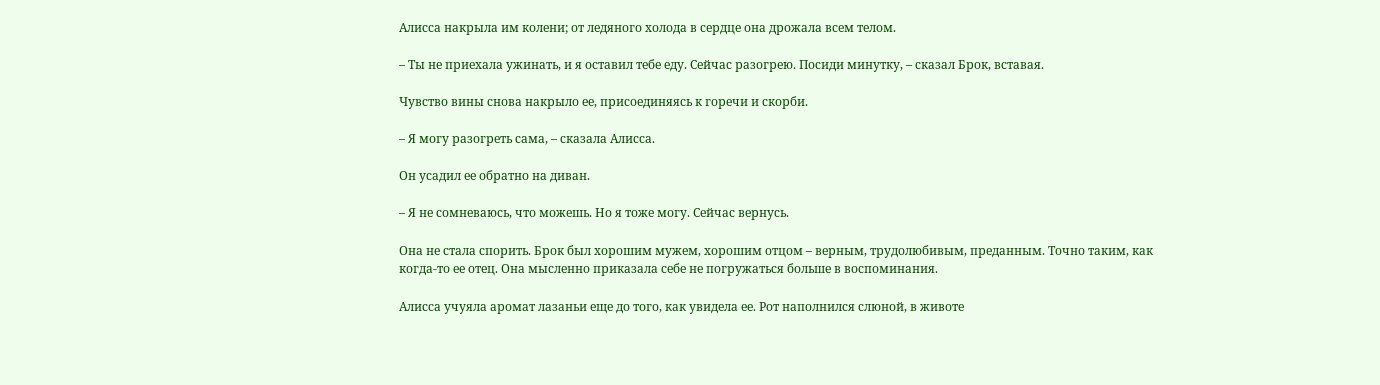Алисса накрыла им колени; от ледяного холода в сердце она дрожала всем телом.

– Ты не приехала ужинать, и я оставил тебе еду. Сейчас разогрею. Посиди минутку, – сказал Брок, вставая.

Чувство вины снова накрыло ее, присоединяясь к горечи и скорби.

– Я могу разогреть сама, – сказала Алисса.

Он усадил ее обратно на диван.

– Я не сомневаюсь, что можешь. Но я тоже могу. Сейчас вернусь.

Она не стала спорить. Брок был хорошим мужем, хорошим отцом – верным, трудолюбивым, преданным. Точно таким, как когда-то ее отец. Она мысленно приказала себе не погружаться больше в воспоминания.

Алисса учуяла аромат лазаньи еще до того, как увидела ее. Рот наполнился слюной, в животе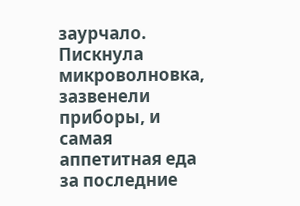заурчало. Пискнула микроволновка, зазвенели приборы, и самая аппетитная еда за последние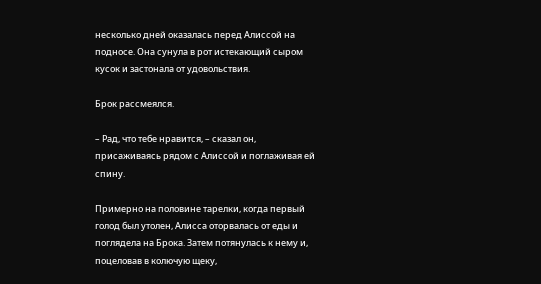несколько дней оказалась перед Алиссой на подносе. Она сунула в рот истекающий сыром кусок и застонала от удовольствия.

Брок рассмеялся.

– Рад, что тебе нравится, – сказал он, присаживаясь рядом с Алиссой и поглаживая ей спину.

Примерно на половине тарелки, когда первый голод был утолен, Алисса оторвалась от еды и поглядела на Брока. Затем потянулась к нему и, поцеловав в колючую щеку,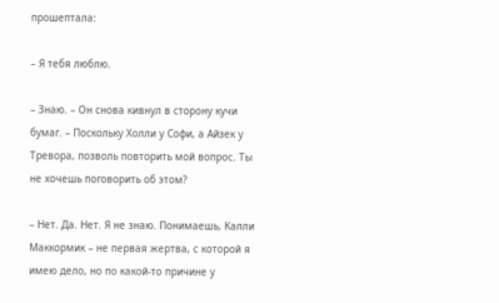прошептала:

– Я тебя люблю.

– Знаю. – Он снова кивнул в сторону кучи бумаг. – Поскольку Холли у Софи, а Айзек у Тревора, позволь повторить мой вопрос. Ты не хочешь поговорить об этом?

– Нет. Да. Нет. Я не знаю. Понимаешь, Калли Маккормик – не первая жертва, с которой я имею дело, но по какой-то причине у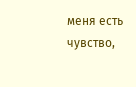меня есть чувство,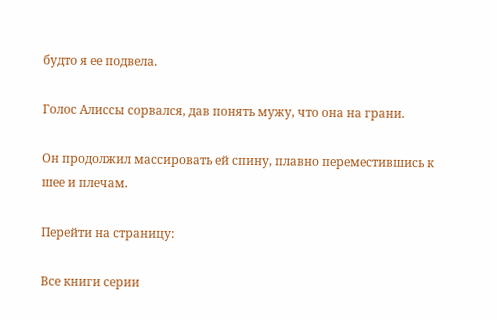будто я ее подвела.

Голос Алиссы сорвался, дав понять мужу, что она на грани.

Он продолжил массировать ей спину, плавно переместившись к шее и плечам.

Перейти на страницу:

Все книги серии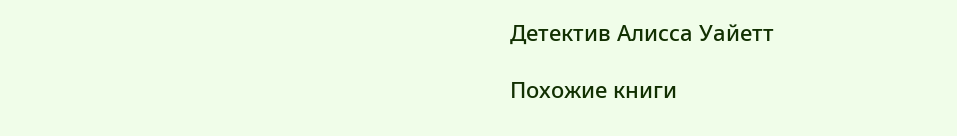Детектив Алисса Уайетт

Похожие книги